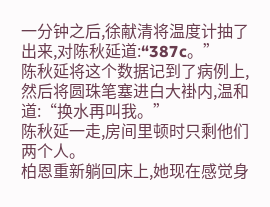一分钟之后,徐献清将温度计抽了出来,对陈秋延道:“387c。”
陈秋延将这个数据记到了病例上,然后将圆珠笔塞进白大褂内,温和道:“换水再叫我。”
陈秋延一走,房间里顿时只剩他们两个人。
柏恩重新躺回床上,她现在感觉身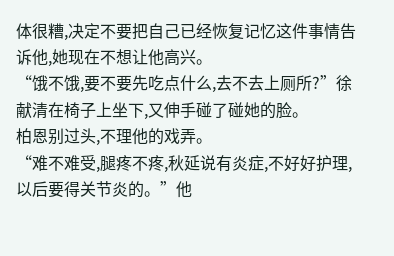体很糟,决定不要把自己已经恢复记忆这件事情告诉他,她现在不想让他高兴。
“饿不饿,要不要先吃点什么,去不去上厕所?”徐献清在椅子上坐下,又伸手碰了碰她的脸。
柏恩别过头,不理他的戏弄。
“难不难受,腿疼不疼,秋延说有炎症,不好好护理,以后要得关节炎的。”他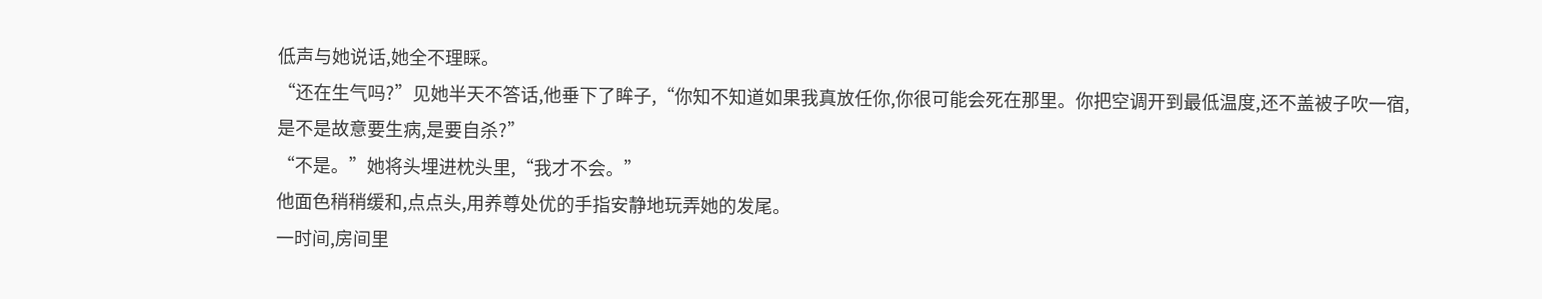低声与她说话,她全不理睬。
“还在生气吗?”见她半天不答话,他垂下了眸子,“你知不知道如果我真放任你,你很可能会死在那里。你把空调开到最低温度,还不盖被子吹一宿,是不是故意要生病,是要自杀?”
“不是。”她将头埋进枕头里,“我才不会。”
他面色稍稍缓和,点点头,用养尊处优的手指安静地玩弄她的发尾。
一时间,房间里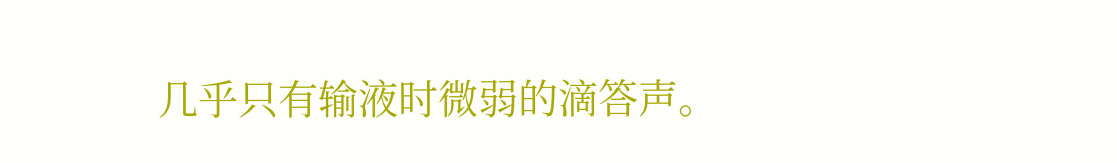几乎只有输液时微弱的滴答声。